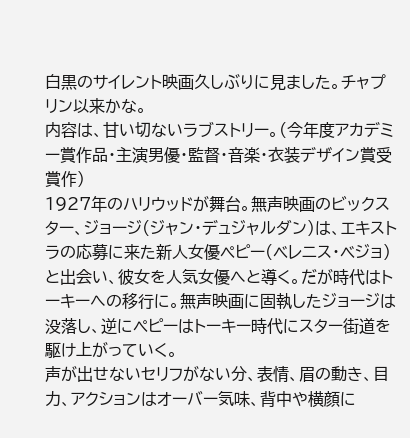白黒のサイレント映画久しぶりに見ました。チャプリン以来かな。
内容は、甘い切ないラブストリー。(今年度アカデミー賞作品・主演男優・監督・音楽・衣装デザイン賞受賞作)
1927年のハリウッドが舞台。無声映画のビックスター、ジョージ(ジャン・デュジャルダン)は、エキストラの応募に来た新人女優ペピー(ベレニス・ベジョ)と出会い、彼女を人気女優へと導く。だが時代はトーキーへの移行に。無声映画に固執したジョージは没落し、逆にペピーはトーキー時代にスター街道を駆け上がっていく。
声が出せないセリフがない分、表情、眉の動き、目力、アクションはオーバー気味、背中や横顔に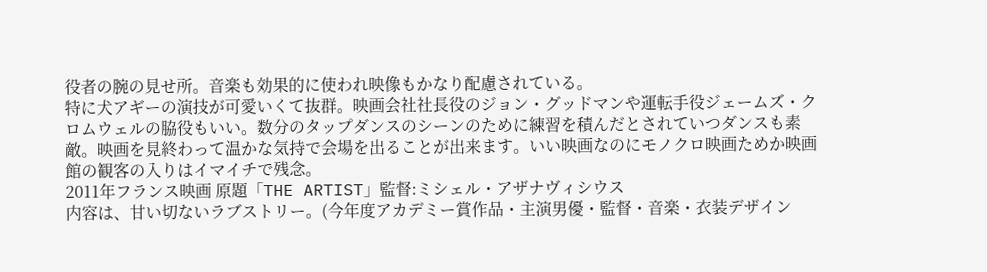役者の腕の見せ所。音楽も効果的に使われ映像もかなり配慮されている。
特に犬アギーの演技が可愛いくて抜群。映画会社社長役のジョン・グッドマンや運転手役ジェームズ・クロムウェルの脇役もいい。数分のタップダンスのシーンのために練習を積んだとされていつダンスも素敵。映画を見終わって温かな気持で会場を出ることが出来ます。いい映画なのにモノクロ映画ためか映画館の観客の入りはイマイチで残念。
2011年フランス映画 原題「THE ARTIST」監督:ミシェル・アザナヴィシウス
内容は、甘い切ないラブストリー。(今年度アカデミー賞作品・主演男優・監督・音楽・衣装デザイン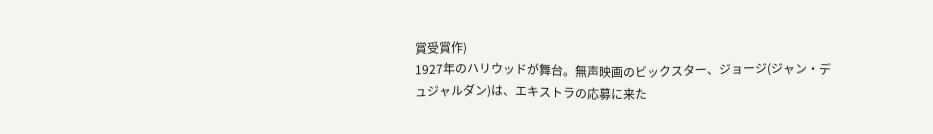賞受賞作)
1927年のハリウッドが舞台。無声映画のビックスター、ジョージ(ジャン・デュジャルダン)は、エキストラの応募に来た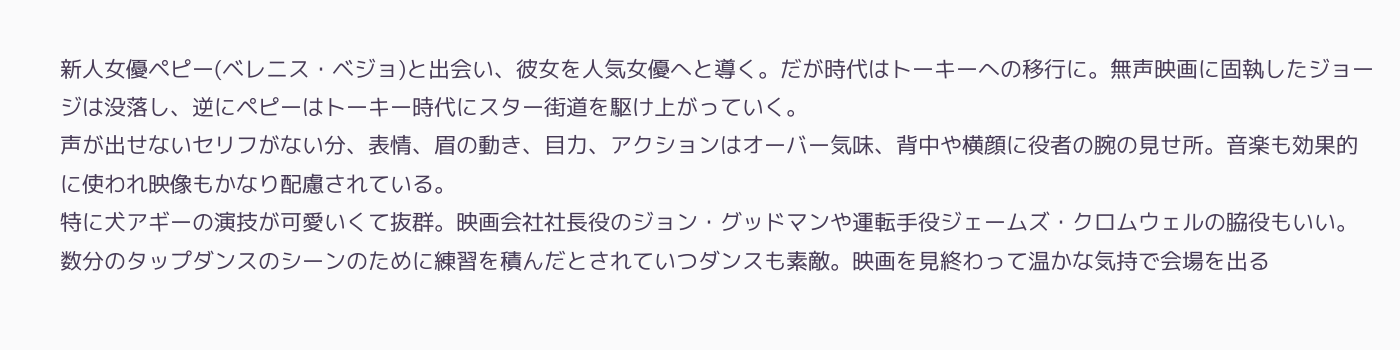新人女優ペピー(ベレニス・ベジョ)と出会い、彼女を人気女優へと導く。だが時代はトーキーへの移行に。無声映画に固執したジョージは没落し、逆にペピーはトーキー時代にスター街道を駆け上がっていく。
声が出せないセリフがない分、表情、眉の動き、目力、アクションはオーバー気味、背中や横顔に役者の腕の見せ所。音楽も効果的に使われ映像もかなり配慮されている。
特に犬アギーの演技が可愛いくて抜群。映画会社社長役のジョン・グッドマンや運転手役ジェームズ・クロムウェルの脇役もいい。数分のタップダンスのシーンのために練習を積んだとされていつダンスも素敵。映画を見終わって温かな気持で会場を出る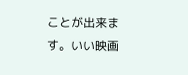ことが出来ます。いい映画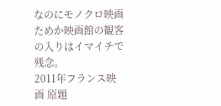なのにモノクロ映画ためか映画館の観客の入りはイマイチで残念。
2011年フランス映画 原題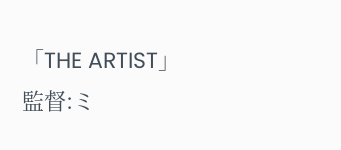「THE ARTIST」監督:ミ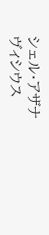シェル・アザナヴィシウス